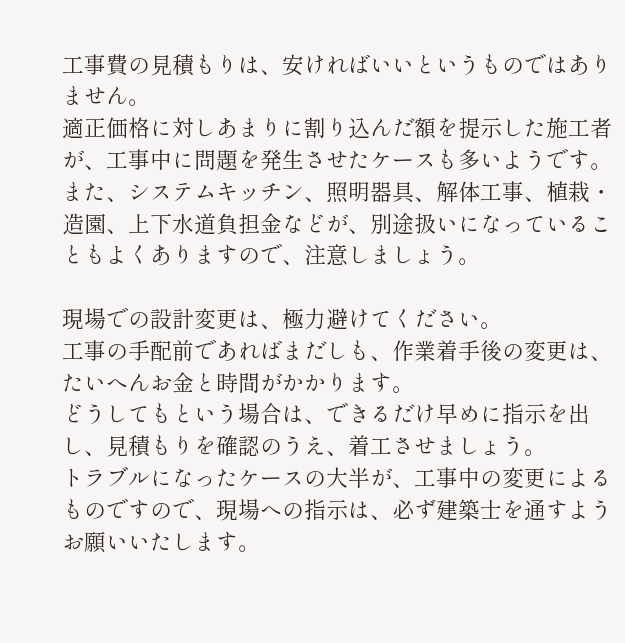工事費の見積もりは、安ければいいというものではありません。
適正価格に対しあまりに割り込んだ額を提示した施工者が、工事中に問題を発生させたケースも多いようです。
また、システムキッチン、照明器具、解体工事、植栽・造園、上下水道負担金などが、別途扱いになっていることもよくありますので、注意しましょう。

現場での設計変更は、極力避けてください。
工事の手配前であればまだしも、作業着手後の変更は、たいへんお金と時間がかかります。
どうしてもという場合は、できるだけ早めに指示を出し、見積もりを確認のうえ、着工させましょう。
トラブルになったケースの大半が、工事中の変更によるものですので、現場への指示は、必ず建築士を通すようお願いいたします。